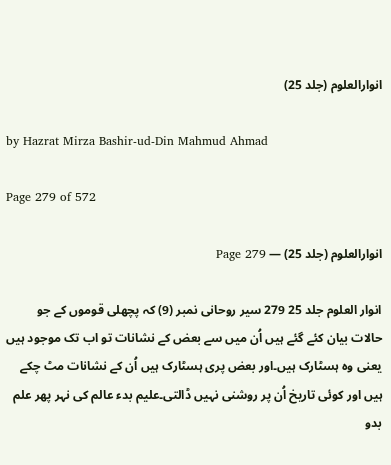انوارالعلوم (جلد 25)

by Hazrat Mirza Bashir-ud-Din Mahmud Ahmad

Page 279 of 572

انوارالعلوم (جلد 25) — Page 279

انوار العلوم جلد 25 279 سیر روحانی نمبر (9) کہ پچھلی قوموں کے جو حالات بیان کئے گئے ہیں اُن میں سے بعض کے نشانات تو اب تک موجود ہیں یعنی وہ ہسٹارک ہیں۔اور بعض پری ہسٹارک ہیں اُن کے نشانات مٹ چکے ہیں اور کوئی تاریخ اُن پر روشنی نہیں ڈالتی۔علیم بدء عالم کی نہر پھر علم بدو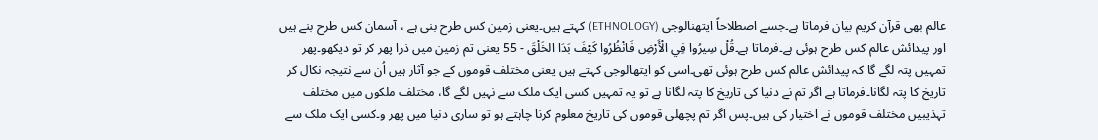عالم بھی قرآن کریم بیان فرماتا ہے۔جسے اصطلاحاً ایتھنالوجی (ETHNOLOGY) کہتے ہیں۔یعنی زمین کس طرح بنی ہے ، آسمان کس طرح بنے ہیں اور پیدائش عالم کس طرح ہوئی ہے۔فرماتا ہے۔قُلْ سِيرُوا فِي الْأَرْضِ فَانْظُرُوا كَيْفَ بَدَا الخَلْقَ - 55 یعنی تم زمین میں ذرا پھر کر تو دیکھو۔پھر تمہیں پتہ لگے گا کہ پیدائش عالم کس طرح ہوئی تھی۔اسی کو ایتھالوجی کہتے ہیں یعنی مختلف قوموں کے جو آثار ہیں اُن سے نتیجہ نکال کر تاریخ کا پتہ لگانا۔فرماتا ہے اگر تم نے دنیا کی تاریخ کا پتہ لگانا ہے تو یہ تمہیں کسی ایک ملک سے نہیں لگے گا، مختلف ملکوں میں مختلف تہذیبیں مختلف قوموں نے اختیار کی ہیں۔پس اگر تم پچھلی قوموں کی تاریخ معلوم کرنا چاہتے ہو تو ساری دنیا میں پھر و۔کسی ایک ملک سے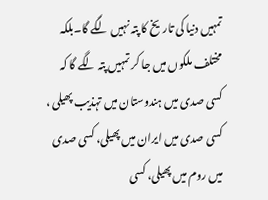تمہیں دنیا کی تاریخ کا پتہ نہیں لگے گا۔بلکہ مختلف ملکوں میں جا کر تمہیں پتہ لگے گا کہ کسی صدی میں ہندوستان میں تہذیب پھیلی ، کسی صدی میں ایران میں پھیلی، کسی صدی میں روم میں پھیلی، کسی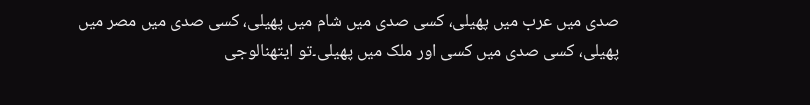صدی میں عرب میں پھیلی، کسی صدی میں شام میں پھیلی، کسی صدی میں مصر میں پھیلی، کسی صدی میں کسی اور ملک میں پھیلی۔تو ایتھنالوجی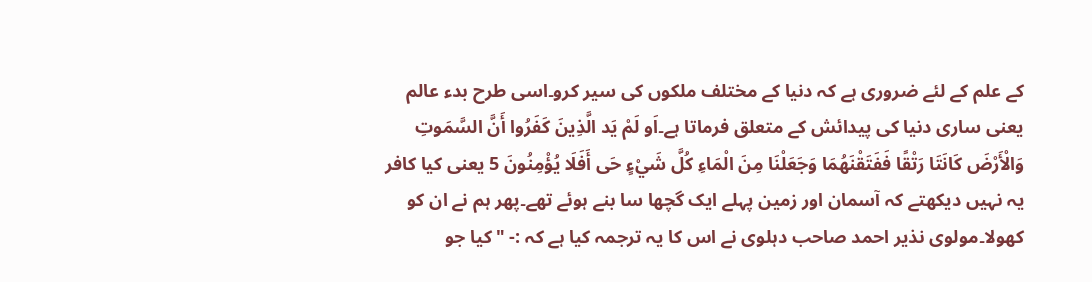کے علم کے لئے ضروری ہے کہ دنیا کے مختلف ملکوں کی سیر کرو۔اسی طرح بدء عالم یعنی ساری دنیا کی پیدائش کے متعلق فرماتا ہے۔اَو لَمْ يَد الَّذِينَ كَفَرُوا أَنَّ السَّمَوتِ وَالْأَرْضَ كَانَتَا رَتْقًا فَفَتَقْنَهُمَا وَجَعَلْنَا مِنَ الْمَاءِ كُلَّ شَيْءٍ حَى أَفَلَا يُؤْمِنُونَ 5 یعنی کیا کافر یہ نہیں دیکھتے کہ آسمان اور زمین پہلے ایک گچھا سا بنے ہوئے تھے۔پھر ہم نے ان کو کھولا۔مولوی نذیر احمد صاحب دہلوی نے اس کا یہ ترجمہ کیا ہے کہ :- "کیا جو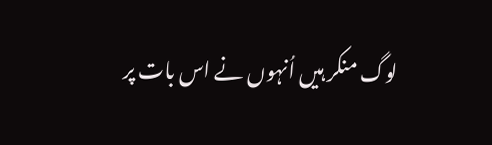لوگ منکر ہیں اُنہوں نے اس بات پر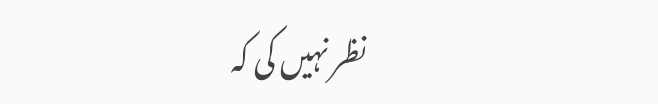نظر نہیں کی کہ